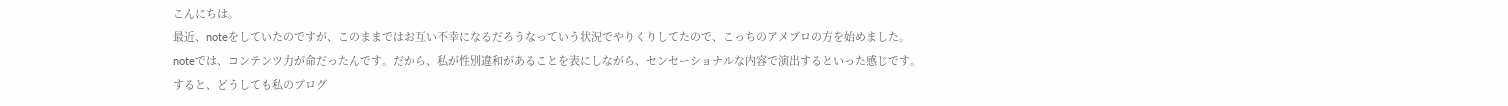こんにちは。
最近、noteをしていたのですが、このままではお互い不幸になるだろうなっていう状況でやりくりしてたので、こっちのアメブロの方を始めました。
noteでは、コンテンツ力が命だったんです。だから、私が性別違和があることを表にしながら、センセーショナルな内容で演出するといった感じです。
すると、どうしても私のブログ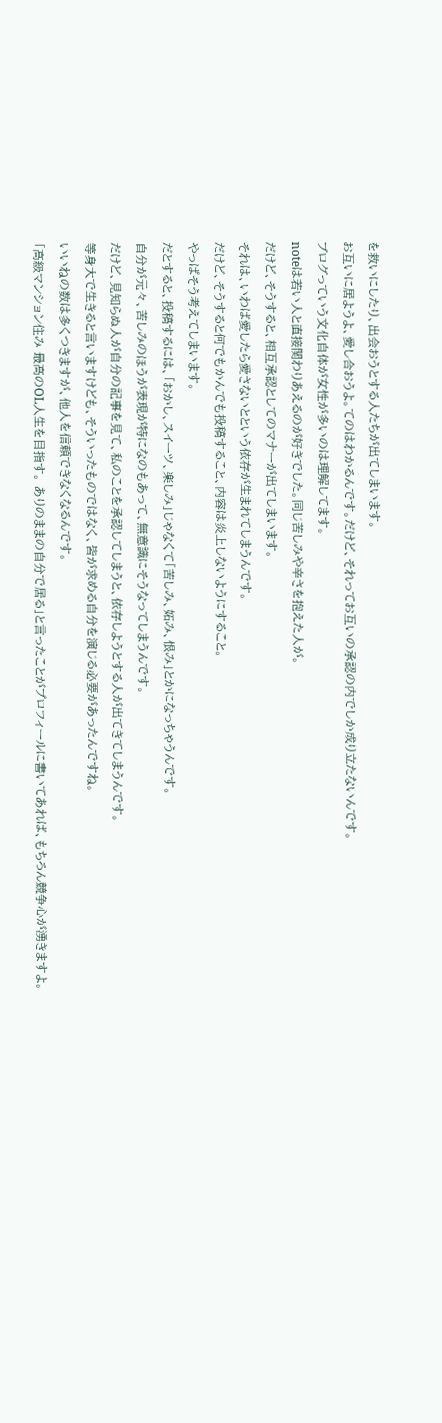を救いにしたり、出会おうとする人たちが出てしまいます。
お互いに居ようよ、愛し合おうよ。てのはわかるんです。だけど、それってお互いの承認の内でしか成り立たないんです。
ブログっていう文化自体が女性が多いのは理解してます。
noteは若い人と直接関わりあえるのが好きでした。同じ苦しみや辛さを抱えた人が。
だけど、そうすると、相互承認としてのマナーが出てしまいます。
それは、いわば愛したら愛さないとという依存が生まれてしまうんです。
だけど、そうすると何でもかんでも投稿すること、内容は炎上しないようにすること。
やっぱそう考えてしまいます。
だとすると、投稿するには、「おかし、スイーツ、楽しみ」じゃなくて「苦しみ、妬み、恨み」とかになっちゃうんです。
自分が元々、苦しみのほうが表現が特になのもあって、無意識にそうなってしまうんです。
だけど、見知らぬ人が自分の記事を見て、私のことを承認してしまうと、依存しようとする人が出てきてしまうんです。
等身大で生きると言いますけども、そういったものではなく、皆が求める自分を演じる必要があったんですね。
いいねの数は多くつきますが、他人を信頼できなくなるんです。
「高級マンション住み 最高のOL人生を目指す。 ありのままの自分で居る」と言ったことがプロフィールに書いてあれば、もちろん競争心が湧きますよ。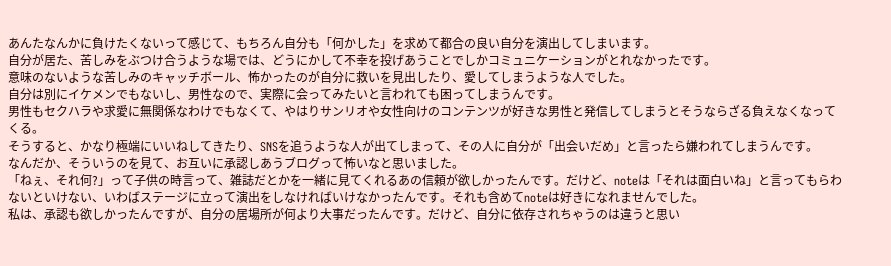あんたなんかに負けたくないって感じて、もちろん自分も「何かした」を求めて都合の良い自分を演出してしまいます。
自分が居た、苦しみをぶつけ合うような場では、どうにかして不幸を投げあうことでしかコミュニケーションがとれなかったです。
意味のないような苦しみのキャッチボール、怖かったのが自分に救いを見出したり、愛してしまうような人でした。
自分は別にイケメンでもないし、男性なので、実際に会ってみたいと言われても困ってしまうんです。
男性もセクハラや求愛に無関係なわけでもなくて、やはりサンリオや女性向けのコンテンツが好きな男性と発信してしまうとそうならざる負えなくなってくる。
そうすると、かなり極端にいいねしてきたり、SNSを追うような人が出てしまって、その人に自分が「出会いだめ」と言ったら嫌われてしまうんです。
なんだか、そういうのを見て、お互いに承認しあうブログって怖いなと思いました。
「ねぇ、それ何?」って子供の時言って、雑誌だとかを一緒に見てくれるあの信頼が欲しかったんです。だけど、noteは「それは面白いね」と言ってもらわないといけない、いわばステージに立って演出をしなければいけなかったんです。それも含めてnoteは好きになれませんでした。
私は、承認も欲しかったんですが、自分の居場所が何より大事だったんです。だけど、自分に依存されちゃうのは違うと思い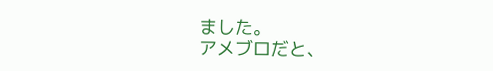ました。
アメブロだと、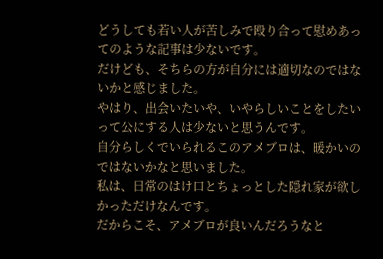どうしても若い人が苦しみで殴り合って慰めあってのような記事は少ないです。
だけども、そちらの方が自分には適切なのではないかと感じました。
やはり、出会いたいや、いやらしいことをしたいって公にする人は少ないと思うんです。
自分らしくでいられるこのアメブロは、暖かいのではないかなと思いました。
私は、日常のはけ口とちょっとした隠れ家が欲しかっただけなんです。
だからこそ、アメブロが良いんだろうなと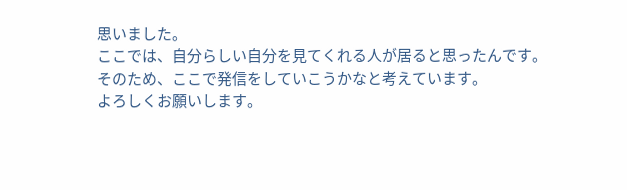思いました。
ここでは、自分らしい自分を見てくれる人が居ると思ったんです。
そのため、ここで発信をしていこうかなと考えています。
よろしくお願いします。